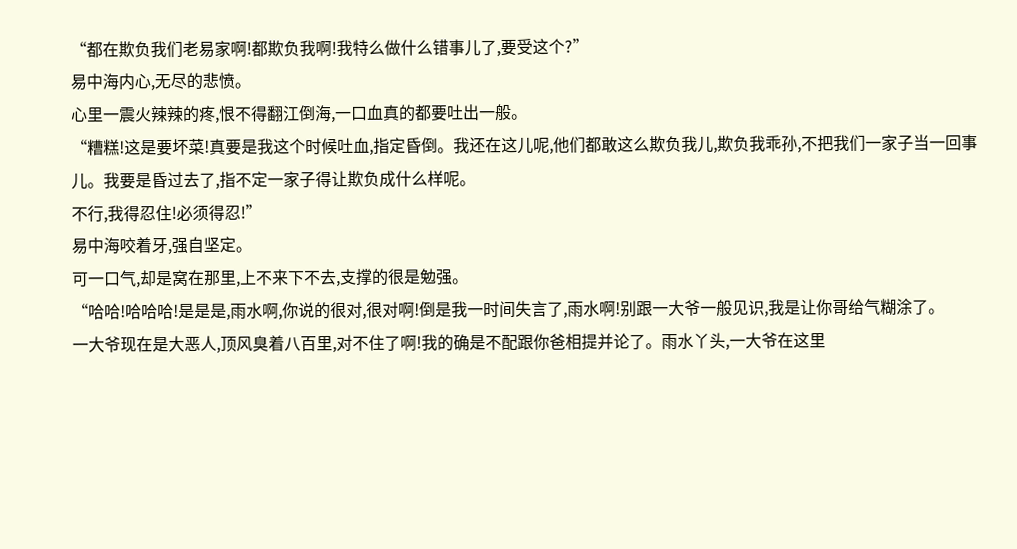“都在欺负我们老易家啊!都欺负我啊!我特么做什么错事儿了,要受这个?”
易中海内心,无尽的悲愤。
心里一震火辣辣的疼,恨不得翻江倒海,一口血真的都要吐出一般。
“糟糕!这是要坏菜!真要是我这个时候吐血,指定昏倒。我还在这儿呢,他们都敢这么欺负我儿,欺负我乖孙,不把我们一家子当一回事儿。我要是昏过去了,指不定一家子得让欺负成什么样呢。
不行,我得忍住!必须得忍!”
易中海咬着牙,强自坚定。
可一口气,却是窝在那里,上不来下不去,支撑的很是勉强。
“哈哈!哈哈哈!是是是,雨水啊,你说的很对,很对啊!倒是我一时间失言了,雨水啊!别跟一大爷一般见识,我是让你哥给气糊涂了。
一大爷现在是大恶人,顶风臭着八百里,对不住了啊!我的确是不配跟你爸相提并论了。雨水丫头,一大爷在这里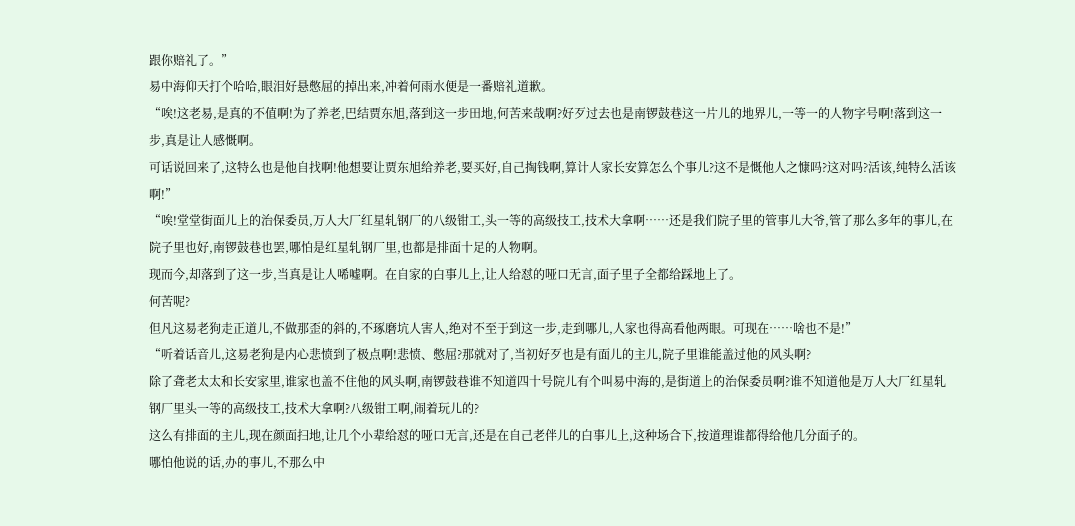跟你赔礼了。”
易中海仰天打个哈哈,眼泪好悬憋屈的掉出来,冲着何雨水便是一番赔礼道歉。
“唉!这老易,是真的不值啊!为了养老,巴结贾东旭,落到这一步田地,何苦来哉啊?好歹过去也是南锣鼓巷这一片儿的地界儿,一等一的人物字号啊!落到这一步,真是让人感慨啊。
可话说回来了,这特么也是他自找啊!他想要让贾东旭给养老,要买好,自己掏钱啊,算计人家长安算怎么个事儿?这不是慨他人之慷吗?这对吗?活该,纯特么活该啊!”
“唉!堂堂街面儿上的治保委员,万人大厂红星轧钢厂的八级钳工,头一等的高级技工,技术大拿啊……还是我们院子里的管事儿大爷,管了那么多年的事儿,在院子里也好,南锣鼓巷也罢,哪怕是红星轧钢厂里,也都是排面十足的人物啊。
现而今,却落到了这一步,当真是让人唏嘘啊。在自家的白事儿上,让人给怼的哑口无言,面子里子全都给踩地上了。
何苦呢?
但凡这易老狗走正道儿,不做那歪的斜的,不琢磨坑人害人,绝对不至于到这一步,走到哪儿,人家也得高看他两眼。可现在……啥也不是!”
“听着话音儿,这易老狗是内心悲愤到了极点啊!悲愤、憋屈?那就对了,当初好歹也是有面儿的主儿,院子里谁能盖过他的风头啊?
除了聋老太太和长安家里,谁家也盖不住他的风头啊,南锣鼓巷谁不知道四十号院儿有个叫易中海的,是街道上的治保委员啊?谁不知道他是万人大厂红星轧钢厂里头一等的高级技工,技术大拿啊?八级钳工啊,闹着玩儿的?
这么有排面的主儿,现在颜面扫地,让几个小辈给怼的哑口无言,还是在自己老伴儿的白事儿上,这种场合下,按道理谁都得给他几分面子的。
哪怕他说的话,办的事儿,不那么中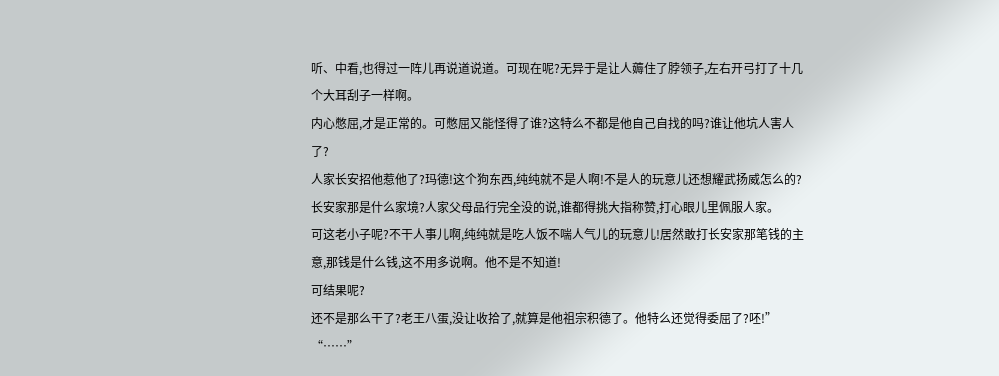听、中看,也得过一阵儿再说道说道。可现在呢?无异于是让人薅住了脖领子,左右开弓打了十几个大耳刮子一样啊。
内心憋屈,才是正常的。可憋屈又能怪得了谁?这特么不都是他自己自找的吗?谁让他坑人害人了?
人家长安招他惹他了?玛德!这个狗东西,纯纯就不是人啊!不是人的玩意儿还想耀武扬威怎么的?长安家那是什么家境?人家父母品行完全没的说,谁都得挑大指称赞,打心眼儿里佩服人家。
可这老小子呢?不干人事儿啊,纯纯就是吃人饭不喘人气儿的玩意儿!居然敢打长安家那笔钱的主意,那钱是什么钱,这不用多说啊。他不是不知道!
可结果呢?
还不是那么干了?老王八蛋,没让收拾了,就算是他祖宗积德了。他特么还觉得委屈了?呸!”
“……”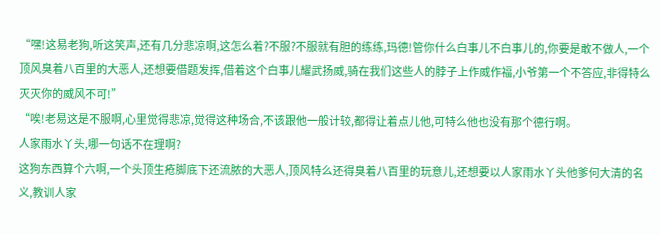“嘿!这易老狗,听这笑声,还有几分悲凉啊,这怎么着?不服?不服就有胆的练练,玛德!管你什么白事儿不白事儿的,你要是敢不做人,一个顶风臭着八百里的大恶人,还想要借题发挥,借着这个白事儿耀武扬威,骑在我们这些人的脖子上作威作福,小爷第一个不答应,非得特么灭灭你的威风不可!”
“唉!老易这是不服啊,心里觉得悲凉,觉得这种场合,不该跟他一般计较,都得让着点儿他,可特么他也没有那个德行啊。
人家雨水丫头,哪一句话不在理啊?
这狗东西算个六啊,一个头顶生疮脚底下还流脓的大恶人,顶风特么还得臭着八百里的玩意儿,还想要以人家雨水丫头他爹何大清的名义,教训人家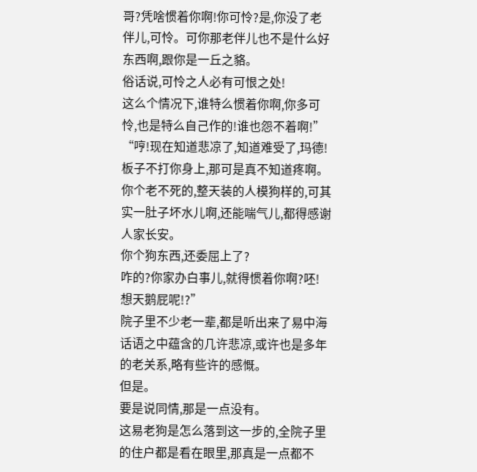哥?凭啥惯着你啊!你可怜?是,你没了老伴儿,可怜。可你那老伴儿也不是什么好东西啊,跟你是一丘之貉。
俗话说,可怜之人必有可恨之处!
这么个情况下,谁特么惯着你啊,你多可怜,也是特么自己作的!谁也怨不着啊!”
“哼!现在知道悲凉了,知道难受了,玛德!板子不打你身上,那可是真不知道疼啊。你个老不死的,整天装的人模狗样的,可其实一肚子坏水儿啊,还能喘气儿,都得感谢人家长安。
你个狗东西,还委屈上了?
咋的?你家办白事儿,就得惯着你啊?呸!想天鹅屁呢!?”
院子里不少老一辈,都是听出来了易中海话语之中蕴含的几许悲凉,或许也是多年的老关系,略有些许的感慨。
但是。
要是说同情,那是一点没有。
这易老狗是怎么落到这一步的,全院子里的住户都是看在眼里,那真是一点都不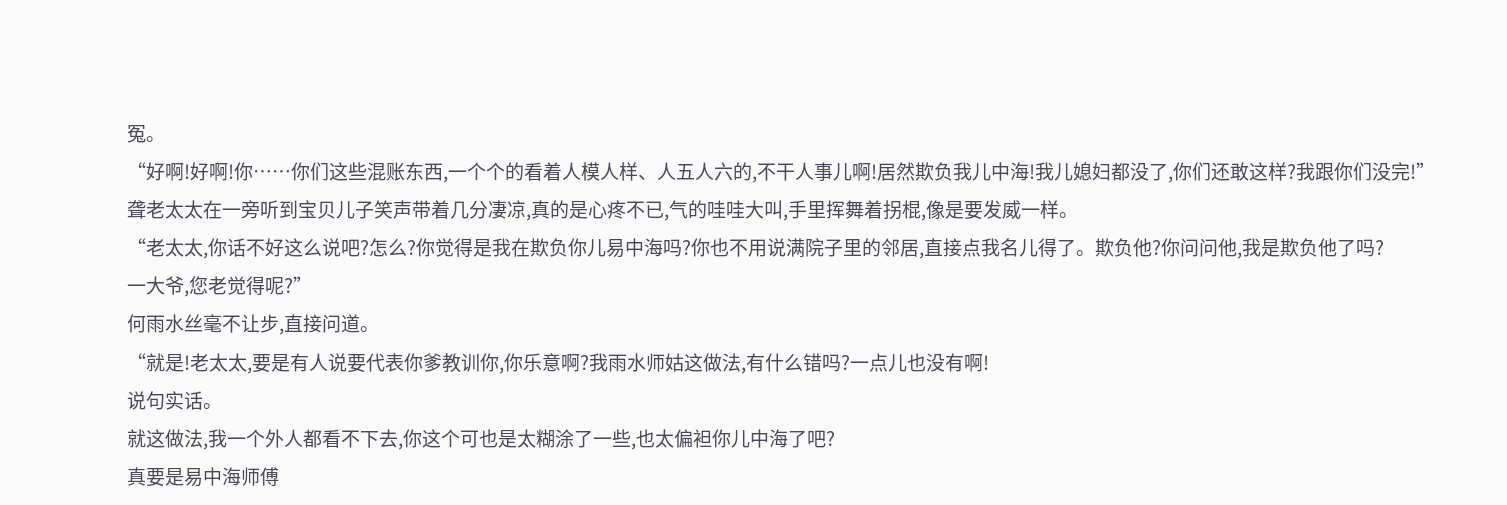冤。
“好啊!好啊!你……你们这些混账东西,一个个的看着人模人样、人五人六的,不干人事儿啊!居然欺负我儿中海!我儿媳妇都没了,你们还敢这样?我跟你们没完!”
聋老太太在一旁听到宝贝儿子笑声带着几分凄凉,真的是心疼不已,气的哇哇大叫,手里挥舞着拐棍,像是要发威一样。
“老太太,你话不好这么说吧?怎么?你觉得是我在欺负你儿易中海吗?你也不用说满院子里的邻居,直接点我名儿得了。欺负他?你问问他,我是欺负他了吗?
一大爷,您老觉得呢?”
何雨水丝毫不让步,直接问道。
“就是!老太太,要是有人说要代表你爹教训你,你乐意啊?我雨水师姑这做法,有什么错吗?一点儿也没有啊!
说句实话。
就这做法,我一个外人都看不下去,你这个可也是太糊涂了一些,也太偏袒你儿中海了吧?
真要是易中海师傅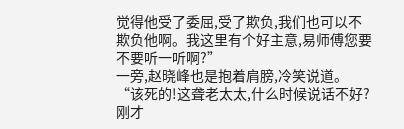觉得他受了委屈,受了欺负,我们也可以不欺负他啊。我这里有个好主意,易师傅您要不要听一听啊?”
一旁,赵晓峰也是抱着肩膀,冷笑说道。
“该死的!这聋老太太,什么时候说话不好?刚才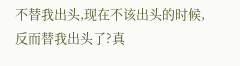不替我出头,现在不该出头的时候,反而替我出头了?真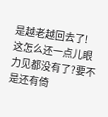是越老越回去了!
这怎么还一点儿眼力见都没有了?要不是还有倚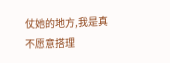仗她的地方,我是真不愿意搭理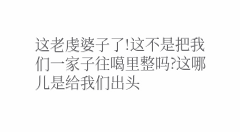这老虔婆子了!这不是把我们一家子往噶里整吗?这哪儿是给我们出头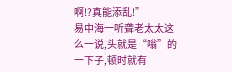啊!?真能添乱!”
易中海一听聋老太太这么一说,头就是“嗡”的一下子,顿时就有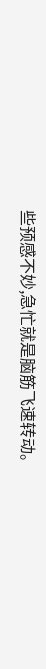些预感不妙,急忙就是脑筋飞速转动。